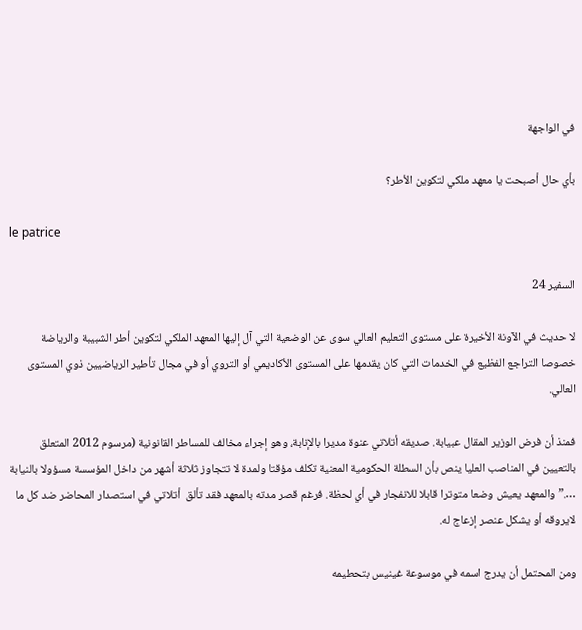في الواجهة

بأي حال أصبحت يا معهد ملكي لتكوين الأطر؟

le patrice

السفير 24

لا حديث في الآونة الأخيرة على مستوى التعليم العالي سوى عن الوضعية التي آل إليها المعهد الملكي لتكوين أطر الشبيبة والرياضة خصوصا التراجع الفظيع في الخدمات التي كان يقدمها على المستوى الأكاديمي أو التروي أو في مجال تأطير الرياضيين ذوي المستوى العالي.

فمنذ أن فرض الوزير المقال عبيابة. صديقه أتلاتي عنوة مديرا بالإنابة، وهو إجراء مخالف للمساطر القانونية (مرسوم 2012 المتعلق بالتعيين في المناصب العليا ينص بأن السطلة الحكومية المعنية تكلف مؤقتا ولمدة لا تتجاوز ثلاثة أشهر من داخل المؤسسة مسؤولا بالنيابة ….” والمعهد يعيش وضعا متوترا قابلا للانفجار في أي لحظة. فرغم قصر مدته بالمعهد فقد تألق  أتلاتي في استصدار المحاضر ضد كل ما لايروقه أو يشكل عنصر إزعاج له.

ومن المحتمل أن يدرج اسمه في موسوعة غينيس بتحطيمه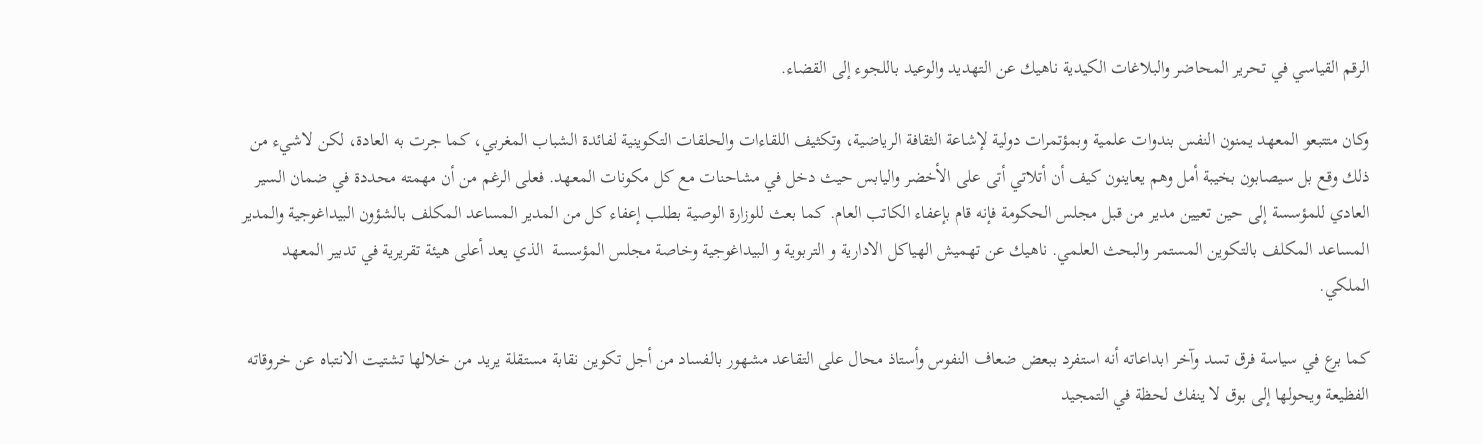الرقم القياسي في تحرير المحاضر والبلاغات الكيدية ناهيك عن التهديد والوعيد باللجوء إلى القضاء.

وكان متتبعو المعهد يمنون النفس بندوات علمية وبمؤتمرات دولية لإشاعة الثقافة الرياضية، وتكثيف اللقاءات والحلقات التكوينية لفائدة الشباب المغربي، كما جرت به العادة، لكن لاشيء من ذلك وقع بل سيصابون بخيبة أمل وهم يعاينون كيف أن أتلاتي أتى على الأخضر واليابس حيث دخل في مشاحنات مع كل مكونات المعهد. فعلى الرغم من أن مهمته محددة في ضمان السير العادي للمؤسسة إلى حين تعيين مدير من قبل مجلس الحكومة فإنه قام بإعفاء الكاتب العام. كما بعث للوزارة الوصية بطلب إعفاء كل من المدير المساعد المكلف بالشؤون البيداغوجية والمدير المساعد المكلف بالتكوين المستمر والبحث العلمي. ناهيك عن تهميش الهياكل الادارية و التربوية و البيداغوجية وخاصة مجلس المؤسسة  الذي يعد أعلى هيئة تقريرية في تدبير المعهد الملكي.

كما برع في سياسة فرق تسد وآخر ابداعاته أنه استفرد ببعض ضعاف النفوس وأستاذ محال على التقاعد مشهور بالفساد من أجل تكوين نقابة مستقلة يريد من خلالها تشتيت الانتباه عن خروقاته الفظيعة ويحولها إلى بوق لا ينفك لحظة في التمجيد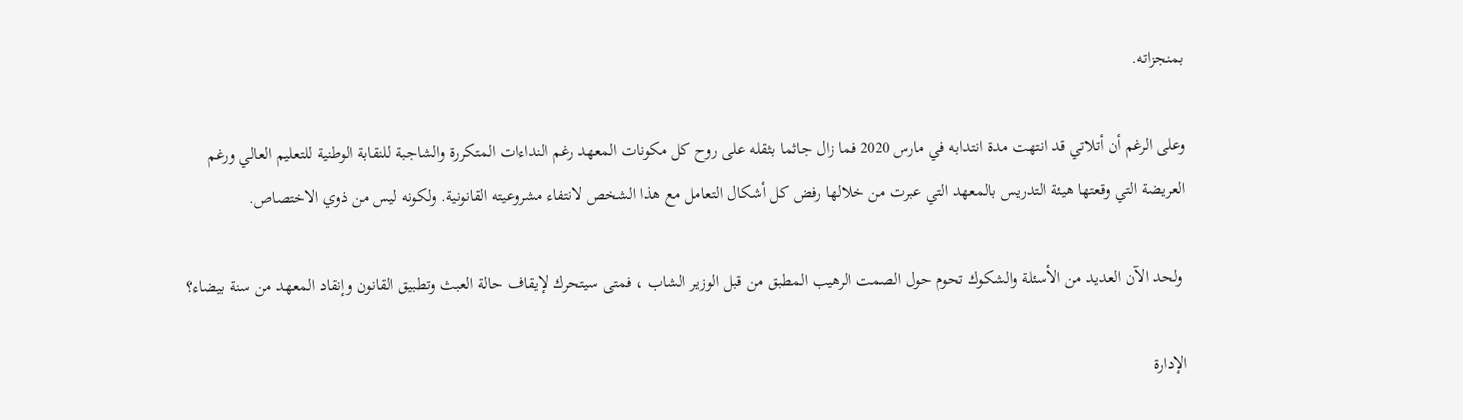بمنجزاته.

وعلى الرغم أن أتلاتي قد انتهت مدة انتدابه في مارس 2020 فما زال جاثما بثقله على روح كل مكونات المعهد رغم النداءات المتكررة والشاجبة للنقابة الوطنية للتعليم العالي ورغم العريضة التي وقعتها هيئة التدريس بالمعهد التي عبرت من خلالها رفض كل أشكال التعامل مع هذا الشخص لانتفاء مشروعيته القانونية. ولكونه ليس من ذوي الاختصاص.

 ولحد الآن العديد من الأسئلة والشكوك تحوم حول الصمت الرهيب المطبق من قبل الوزير الشاب ، فمتى سيتحرك لإيقاف حالة العبث وتطبيق القانون وإنقاد المعهد من سنة بيضاء؟

الإدارة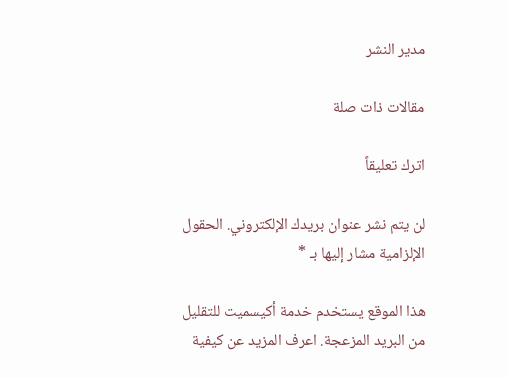مدير النشر

مقالات ذات صلة

اترك تعليقاً

لن يتم نشر عنوان بريدك الإلكتروني. الحقول الإلزامية مشار إليها بـ *

هذا الموقع يستخدم خدمة أكيسميت للتقليل من البريد المزعجة. اعرف المزيد عن كيفية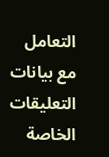التعامل مع بيانات التعليقات الخاصة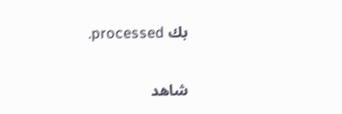بك processed.

شاهد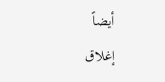أيضاً
إغلاق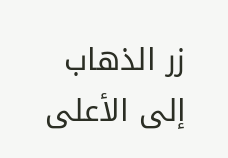زر الذهاب إلى الأعلى